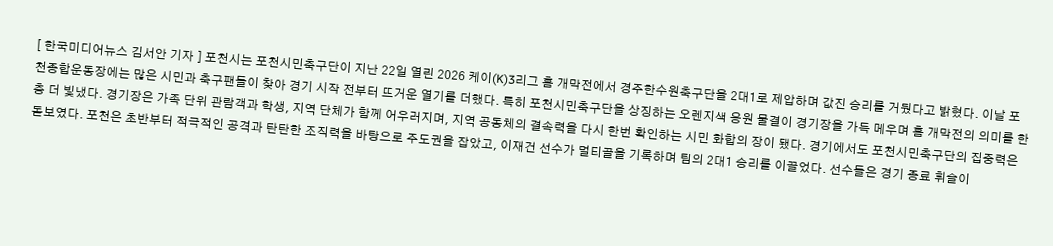[ 한국미디어뉴스 김서안 기자 ] 포천시는 포천시민축구단이 지난 22일 열린 2026 케이(K)3리그 홈 개막전에서 경주한수원축구단을 2대1로 제압하며 값진 승리를 거뒀다고 밝혔다. 이날 포천종합운동장에는 많은 시민과 축구팬들이 찾아 경기 시작 전부터 뜨거운 열기를 더했다. 특히 포천시민축구단을 상징하는 오렌지색 응원 물결이 경기장을 가득 메우며 홈 개막전의 의미를 한층 더 빛냈다. 경기장은 가족 단위 관람객과 학생, 지역 단체가 함께 어우러지며, 지역 공동체의 결속력을 다시 한번 확인하는 시민 화합의 장이 됐다. 경기에서도 포천시민축구단의 집중력은 돋보였다. 포천은 초반부터 적극적인 공격과 탄탄한 조직력을 바탕으로 주도권을 잡았고, 이재건 선수가 멀티골을 기록하며 팀의 2대1 승리를 이끌었다. 선수들은 경기 종료 휘슬이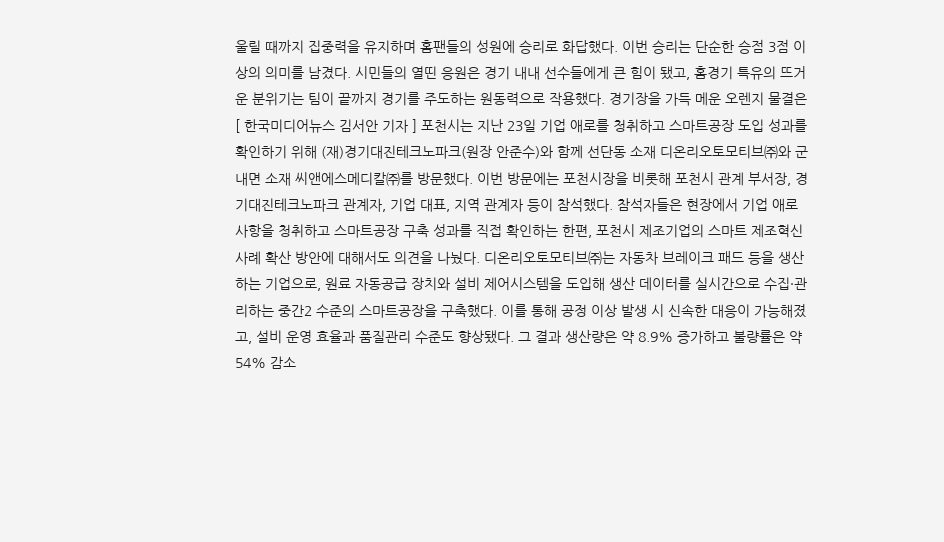울릴 때까지 집중력을 유지하며 홈팬들의 성원에 승리로 화답했다. 이번 승리는 단순한 승점 3점 이상의 의미를 남겼다. 시민들의 열띤 응원은 경기 내내 선수들에게 큰 힘이 됐고, 홈경기 특유의 뜨거운 분위기는 팀이 끝까지 경기를 주도하는 원동력으로 작용했다. 경기장을 가득 메운 오렌지 물결은
[ 한국미디어뉴스 김서안 기자 ] 포천시는 지난 23일 기업 애로를 청취하고 스마트공장 도입 성과를 확인하기 위해 (재)경기대진테크노파크(원장 안준수)와 함께 선단동 소재 디온리오토모티브㈜와 군내면 소재 씨앤에스메디칼㈜를 방문했다. 이번 방문에는 포천시장을 비롯해 포천시 관계 부서장, 경기대진테크노파크 관계자, 기업 대표, 지역 관계자 등이 참석했다. 참석자들은 현장에서 기업 애로사항을 청취하고 스마트공장 구축 성과를 직접 확인하는 한편, 포천시 제조기업의 스마트 제조혁신 사례 확산 방안에 대해서도 의견을 나눴다. 디온리오토모티브㈜는 자동차 브레이크 패드 등을 생산하는 기업으로, 원료 자동공급 장치와 설비 제어시스템을 도입해 생산 데이터를 실시간으로 수집·관리하는 중간2 수준의 스마트공장을 구축했다. 이를 통해 공정 이상 발생 시 신속한 대응이 가능해졌고, 설비 운영 효율과 품질관리 수준도 향상됐다. 그 결과 생산량은 약 8.9% 증가하고 불량률은 약 54% 감소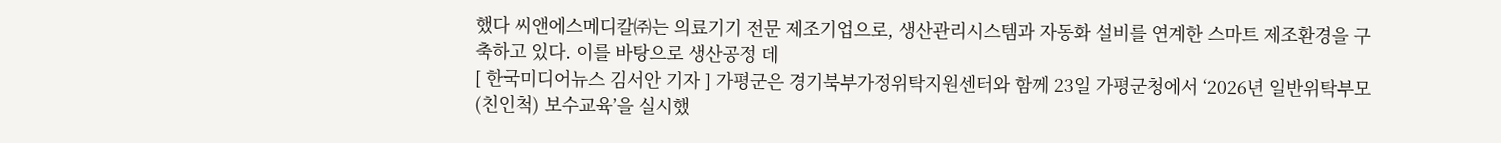했다 씨앤에스메디칼㈜는 의료기기 전문 제조기업으로, 생산관리시스템과 자동화 설비를 연계한 스마트 제조환경을 구축하고 있다. 이를 바탕으로 생산공정 데
[ 한국미디어뉴스 김서안 기자 ] 가평군은 경기북부가정위탁지원센터와 함께 23일 가평군청에서 ‘2026년 일반위탁부모(친인척) 보수교육’을 실시했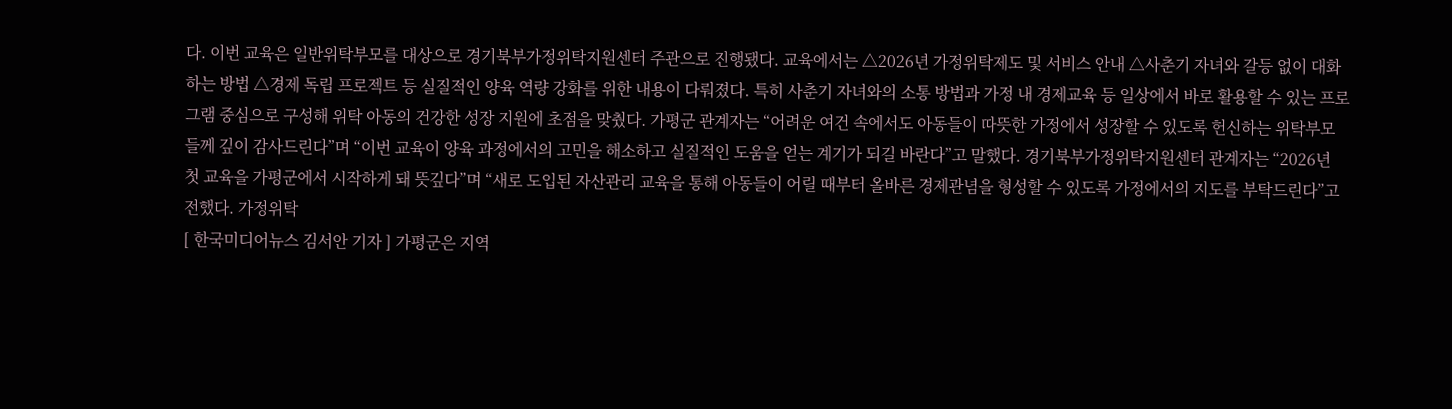다. 이번 교육은 일반위탁부모를 대상으로 경기북부가정위탁지원센터 주관으로 진행됐다. 교육에서는 △2026년 가정위탁제도 및 서비스 안내 △사춘기 자녀와 갈등 없이 대화하는 방법 △경제 독립 프로젝트 등 실질적인 양육 역량 강화를 위한 내용이 다뤄졌다. 특히 사춘기 자녀와의 소통 방법과 가정 내 경제교육 등 일상에서 바로 활용할 수 있는 프로그램 중심으로 구성해 위탁 아동의 건강한 성장 지원에 초점을 맞췄다. 가평군 관계자는 “어려운 여건 속에서도 아동들이 따뜻한 가정에서 성장할 수 있도록 헌신하는 위탁부모들께 깊이 감사드린다”며 “이번 교육이 양육 과정에서의 고민을 해소하고 실질적인 도움을 얻는 계기가 되길 바란다”고 말했다. 경기북부가정위탁지원센터 관계자는 “2026년 첫 교육을 가평군에서 시작하게 돼 뜻깊다”며 “새로 도입된 자산관리 교육을 통해 아동들이 어릴 때부터 올바른 경제관념을 형성할 수 있도록 가정에서의 지도를 부탁드린다”고 전했다. 가정위탁
[ 한국미디어뉴스 김서안 기자 ] 가평군은 지역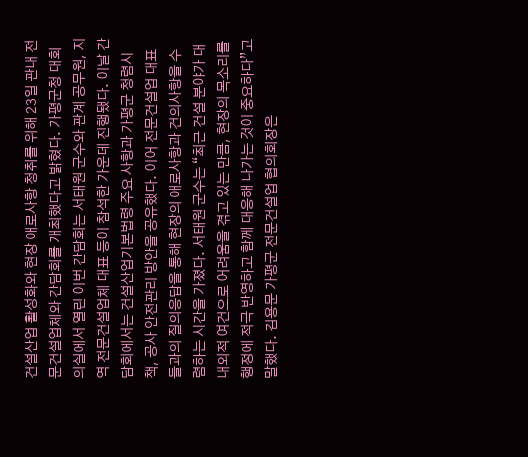건설산업 활성화와 현장 애로사항 청취를 위해 23일 관내 전문건설업체와 간담회를 개최했다고 밝혔다. 가평군청 대회의실에서 열린 이번 간담회는 서태원 군수와 관계 공무원, 지역 전문건설업체 대표 등이 참석한 가운데 진행됐다. 이날 간담회에서는 건설산업기본법령 주요 사항과 가평군 청렴시책, 공사 안전관리 방안을 공유했다. 이어 전문건설업 대표들과의 질의응답을 통해 현장의 애로사항과 건의사항을 수렴하는 시간을 가졌다. 서태원 군수는 “최근 건설 분야가 대내외적 여건으로 어려움을 겪고 있는 만큼, 현장의 목소리를 행정에 적극 반영하고 함께 대응해 나가는 것이 중요하다”고 말했다. 김용문 가평군 전문건설업 협의회장은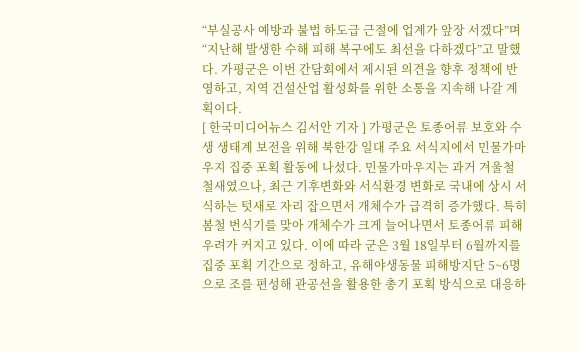“부실공사 예방과 불법 하도급 근절에 업계가 앞장 서겠다”며 “지난해 발생한 수해 피해 복구에도 최선을 다하겠다”고 말했다. 가평군은 이번 간담회에서 제시된 의견을 향후 정책에 반영하고, 지역 건설산업 활성화를 위한 소통을 지속해 나갈 계획이다.
[ 한국미디어뉴스 김서안 기자 ] 가평군은 토종어류 보호와 수생 생태계 보전을 위해 북한강 일대 주요 서식지에서 민물가마우지 집중 포획 활동에 나섰다. 민물가마우지는 과거 겨울철 철새였으나, 최근 기후변화와 서식환경 변화로 국내에 상시 서식하는 텃새로 자리 잡으면서 개체수가 급격히 증가했다. 특히 봄철 번식기를 맞아 개체수가 크게 늘어나면서 토종어류 피해 우려가 커지고 있다. 이에 따라 군은 3월 18일부터 6월까지를 집중 포획 기간으로 정하고, 유해야생동물 피해방지단 5~6명으로 조를 편성해 관공선을 활용한 총기 포획 방식으로 대응하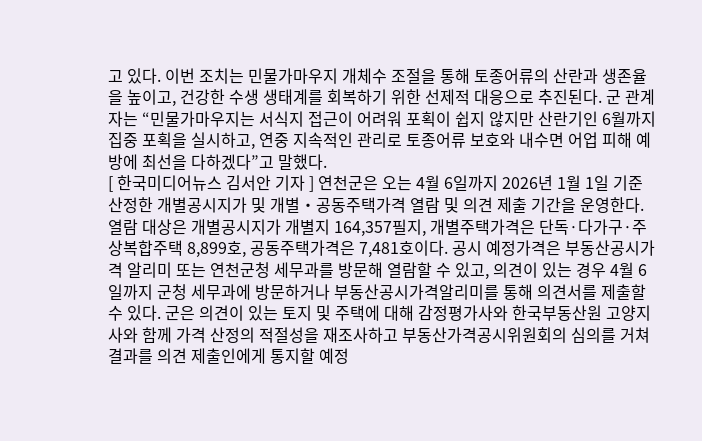고 있다. 이번 조치는 민물가마우지 개체수 조절을 통해 토종어류의 산란과 생존율을 높이고, 건강한 수생 생태계를 회복하기 위한 선제적 대응으로 추진된다. 군 관계자는 “민물가마우지는 서식지 접근이 어려워 포획이 쉽지 않지만 산란기인 6월까지 집중 포획을 실시하고, 연중 지속적인 관리로 토종어류 보호와 내수면 어업 피해 예방에 최선을 다하겠다”고 말했다.
[ 한국미디어뉴스 김서안 기자 ] 연천군은 오는 4월 6일까지 2026년 1월 1일 기준 산정한 개별공시지가 및 개별‧공동주택가격 열람 및 의견 제출 기간을 운영한다. 열람 대상은 개별공시지가 개별지 164,357필지, 개별주택가격은 단독·다가구·주상복합주택 8,899호, 공동주택가격은 7,481호이다. 공시 예정가격은 부동산공시가격 알리미 또는 연천군청 세무과를 방문해 열람할 수 있고, 의견이 있는 경우 4월 6일까지 군청 세무과에 방문하거나 부동산공시가격알리미를 통해 의견서를 제출할 수 있다. 군은 의견이 있는 토지 및 주택에 대해 감정평가사와 한국부동산원 고양지사와 함께 가격 산정의 적절성을 재조사하고 부동산가격공시위원회의 심의를 거쳐 결과를 의견 제출인에게 통지할 예정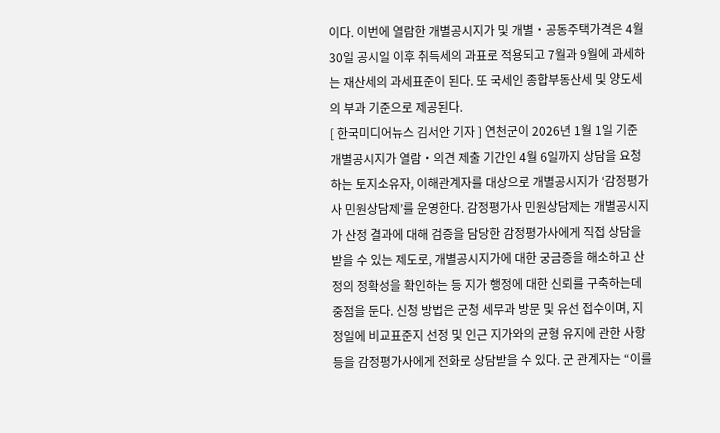이다. 이번에 열람한 개별공시지가 및 개별‧공동주택가격은 4월 30일 공시일 이후 취득세의 과표로 적용되고 7월과 9월에 과세하는 재산세의 과세표준이 된다. 또 국세인 종합부동산세 및 양도세의 부과 기준으로 제공된다.
[ 한국미디어뉴스 김서안 기자 ] 연천군이 2026년 1월 1일 기준 개별공시지가 열람‧의견 제출 기간인 4월 6일까지 상담을 요청하는 토지소유자, 이해관계자를 대상으로 개별공시지가 ‘감정평가사 민원상담제’를 운영한다. 감정평가사 민원상담제는 개별공시지가 산정 결과에 대해 검증을 담당한 감정평가사에게 직접 상담을 받을 수 있는 제도로, 개별공시지가에 대한 궁금증을 해소하고 산정의 정확성을 확인하는 등 지가 행정에 대한 신뢰를 구축하는데 중점을 둔다. 신청 방법은 군청 세무과 방문 및 유선 접수이며, 지정일에 비교표준지 선정 및 인근 지가와의 균형 유지에 관한 사항 등을 감정평가사에게 전화로 상담받을 수 있다. 군 관계자는 “이를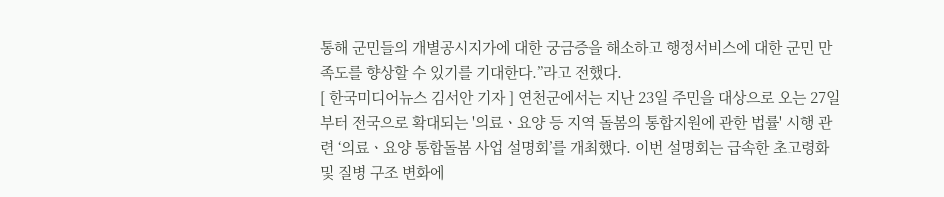통해 군민들의 개별공시지가에 대한 궁금증을 해소하고 행정서비스에 대한 군민 만족도를 향상할 수 있기를 기대한다.”라고 전했다.
[ 한국미디어뉴스 김서안 기자 ] 연천군에서는 지난 23일 주민을 대상으로 오는 27일부터 전국으로 확대되는 '의료ㆍ요양 등 지역 돌봄의 통합지원에 관한 법률' 시행 관련 ‘의료ㆍ요양 통합돌봄 사업 설명회’를 개최했다. 이번 설명회는 급속한 초고령화 및 질병 구조 변화에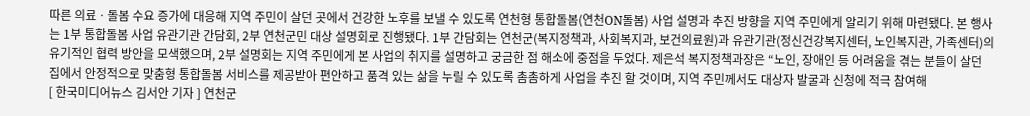따른 의료ㆍ돌봄 수요 증가에 대응해 지역 주민이 살던 곳에서 건강한 노후를 보낼 수 있도록 연천형 통합돌봄(연천ON돌봄) 사업 설명과 추진 방향을 지역 주민에게 알리기 위해 마련됐다. 본 행사는 1부 통합돌봄 사업 유관기관 간담회, 2부 연천군민 대상 설명회로 진행됐다. 1부 간담회는 연천군(복지정책과, 사회복지과, 보건의료원)과 유관기관(정신건강복지센터, 노인복지관, 가족센터)의 유기적인 협력 방안을 모색했으며, 2부 설명회는 지역 주민에게 본 사업의 취지를 설명하고 궁금한 점 해소에 중점을 두었다. 제은석 복지정책과장은 “노인, 장애인 등 어려움을 겪는 분들이 살던 집에서 안정적으로 맞춤형 통합돌봄 서비스를 제공받아 편안하고 품격 있는 삶을 누릴 수 있도록 촘촘하게 사업을 추진 할 것이며, 지역 주민께서도 대상자 발굴과 신청에 적극 참여해
[ 한국미디어뉴스 김서안 기자 ] 연천군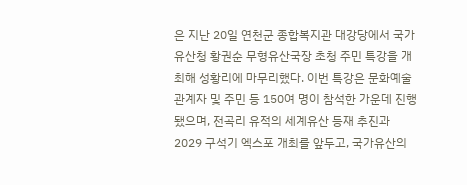은 지난 20일 연천군 종합복지관 대강당에서 국가유산청 황권순 무형유산국장 초청 주민 특강을 개최해 성황리에 마무리했다. 이번 특강은 문화예술 관계자 및 주민 등 150여 명이 참석한 가운데 진행됐으며, 전곡리 유적의 세계유산 등재 추진과 2029 구석기 엑스포 개최를 앞두고, 국가유산의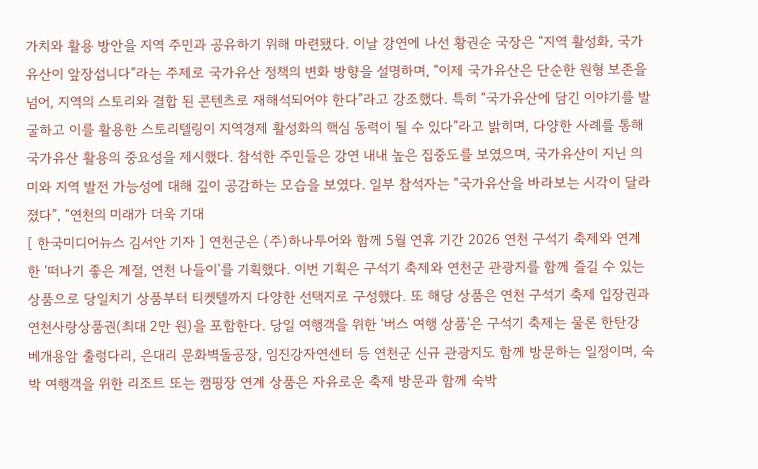가치와 활용 방안을 지역 주민과 공유하기 위해 마련됐다. 이날 강연에 나선 황권순 국장은 “지역 활성화, 국가유산이 앞장섭니다”라는 주제로 국가유산 정책의 변화 방향을 설명하며, “이제 국가유산은 단순한 원형 보존을 넘어, 지역의 스토리와 결합 된 콘텐츠로 재해석되어야 한다”라고 강조했다. 특히 “국가유산에 담긴 이야기를 발굴하고 이를 활용한 스토리텔링이 지역경제 활성화의 핵심 동력이 될 수 있다”라고 밝히며, 다양한 사례를 통해 국가유산 활용의 중요성을 제시했다. 참석한 주민들은 강연 내내 높은 집중도를 보였으며, 국가유산이 지닌 의미와 지역 발전 가능성에 대해 깊이 공감하는 모습을 보였다. 일부 참석자는 “국가유산을 바라보는 시각이 달라졌다”, “연천의 미래가 더욱 기대
[ 한국미디어뉴스 김서안 기자 ] 연천군은 (주)하나투어와 함께 5월 연휴 기간 2026 연천 구석기 축제와 연계한 ‘떠나기 좋은 계절, 연천 나들이’를 기획했다. 이번 기획은 구석기 축제와 연천군 관광지를 함께 즐길 수 있는 상품으로 당일치기 상품부터 티켓텔까지 다양한 선택지로 구성했다. 또 해당 상품은 연천 구석기 축제 입장권과 연천사랑상품권(최대 2만 원)을 포함한다. 당일 여행객을 위한 ‘버스 여행 상품’은 구석기 축제는 물론 한탄강 베개용암 출렁다리, 은대리 문화벽돌공장, 임진강자연센터 등 연천군 신규 관광지도 함께 방문하는 일정이며, 숙박 여행객을 위한 리조트 또는 캠핑장 연계 상품은 자유로운 축제 방문과 함께 숙박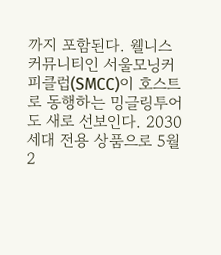까지 포함된다. 웰니스 커뮤니티인 서울모닝커피클럽(SMCC)이 호스트로 동행하는 밍글링투어도 새로 선보인다. 2030세대 전용 상품으로 5월 2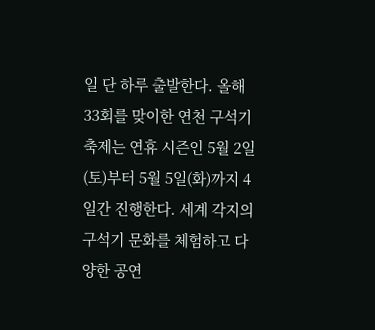일 단 하루 출발한다. 올해 33회를 맞이한 연천 구석기 축제는 연휴 시즌인 5월 2일(토)부터 5월 5일(화)까지 4일간 진행한다. 세계 각지의 구석기 문화를 체험하고 다양한 공연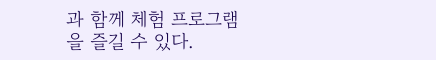과 함께 체험 프로그램을 즐길 수 있다.